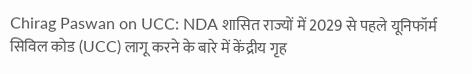Chirag Paswan on UCC: NDA शासित राज्यों में 2029 से पहले यूनिफॉर्म सिविल कोड (UCC) लागू करने के बारे में केंद्रीय गृह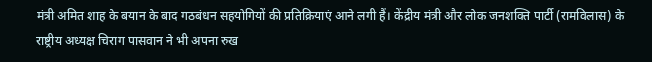मंत्री अमित शाह के बयान के बाद गठबंधन सहयोगियों की प्रतिक्रियाएं आने लगी हैं। केंद्रीय मंत्री और लोक जनशक्ति पार्टी (रामविलास) के राष्ट्रीय अध्यक्ष चिराग पासवान ने भी अपना रुख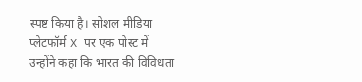स्पष्ट किया है। सोशल मीडिया प्लेटफॉर्म X पर एक पोस्ट में उन्होंने कहा कि भारत की विविधता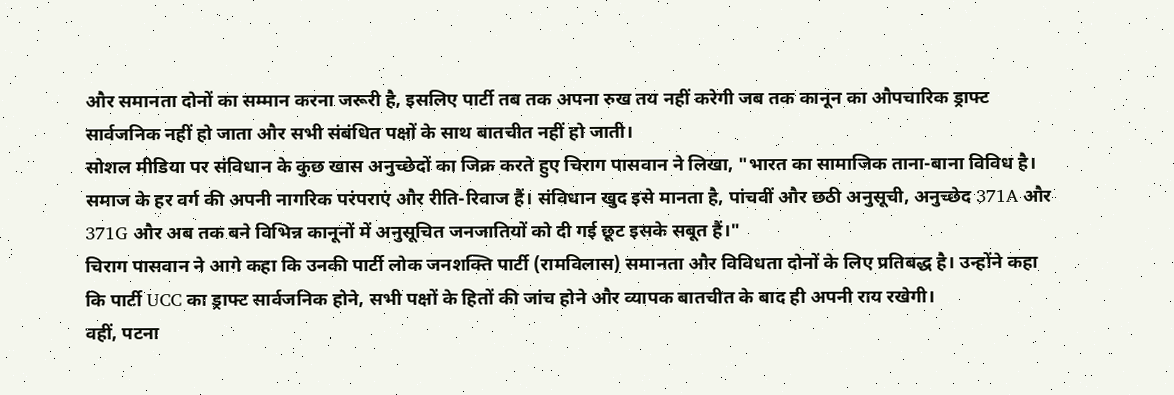और समानता दोनों का सम्मान करना जरूरी है, इसलिए पार्टी तब तक अपना रुख तय नहीं करेगी जब तक कानून का औपचारिक ड्राफ्ट सार्वजनिक नहीं हो जाता और सभी संबंधित पक्षों के साथ बातचीत नहीं हो जाती।
सोशल मीडिया पर संविधान के कुछ खास अनुच्छेदों का जिक्र करते हुए चिराग पासवान ने लिखा, "भारत का सामाजिक ताना-बाना विविध है। समाज के हर वर्ग की अपनी नागरिक परंपराएं और रीति-रिवाज हैं। संविधान खुद इसे मानता है, पांचवीं और छठी अनुसूची, अनुच्छेद 371A और 371G और अब तक बने विभिन्न कानूनों में अनुसूचित जनजातियों को दी गई छूट इसके सबूत हैं।"
चिराग पासवान ने आगे कहा कि उनकी पार्टी लोक जनशक्ति पार्टी (रामविलास) समानता और विविधता दोनों के लिए प्रतिबद्ध है। उन्होंने कहा कि पार्टी UCC का ड्राफ्ट सार्वजनिक होने, सभी पक्षों के हितों की जांच होने और व्यापक बातचीत के बाद ही अपनी राय रखेगी।
वहीं, पटना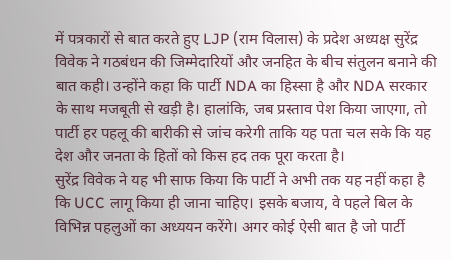में पत्रकारों से बात करते हुए LJP (राम विलास) के प्रदेश अध्यक्ष सुरेंद्र विवेक ने गठबंधन की जिम्मेदारियों और जनहित के बीच संतुलन बनाने की बात कही। उन्होंने कहा कि पार्टी NDA का हिस्सा है और NDA सरकार के साथ मजबूती से खड़ी है। हालांकि, जब प्रस्ताव पेश किया जाएगा, तो पार्टी हर पहलू की बारीकी से जांच करेगी ताकि यह पता चल सके कि यह देश और जनता के हितों को किस हद तक पूरा करता है।
सुरेंद्र विवेक ने यह भी साफ किया कि पार्टी ने अभी तक यह नहीं कहा है कि UCC लागू किया ही जाना चाहिए। इसके बजाय, वे पहले बिल के विभिन्न पहलुओं का अध्ययन करेंगे। अगर कोई ऐसी बात है जो पार्टी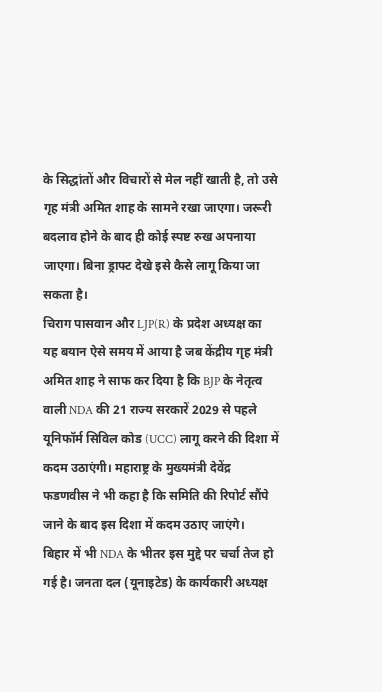के सिद्धांतों और विचारों से मेल नहीं खाती है, तो उसे गृह मंत्री अमित शाह के सामने रखा जाएगा। जरूरी बदलाव होने के बाद ही कोई स्पष्ट रुख अपनाया जाएगा। बिना ड्राफ्ट देखे इसे कैसे लागू किया जा सकता है।
चिराग पासवान और LJP(R) के प्रदेश अध्यक्ष का यह बयान ऐसे समय में आया है जब केंद्रीय गृह मंत्री अमित शाह ने साफ कर दिया है कि BJP के नेतृत्व वाली NDA की 21 राज्य सरकारें 2029 से पहले यूनिफॉर्म सिविल कोड (UCC) लागू करने की दिशा में कदम उठाएंगी। महाराष्ट्र के मुख्यमंत्री देवेंद्र फडणवीस ने भी कहा है कि समिति की रिपोर्ट सौंपे जाने के बाद इस दिशा में कदम उठाए जाएंगे।
बिहार में भी NDA के भीतर इस मुद्दे पर चर्चा तेज हो गई है। जनता दल (यूनाइटेड) के कार्यकारी अध्यक्ष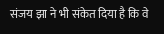संजय झा ने भी संकेत दिया है कि वे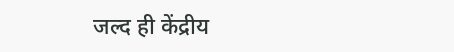जल्द ही केंद्रीय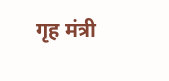गृह मंत्री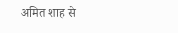अमित शाह से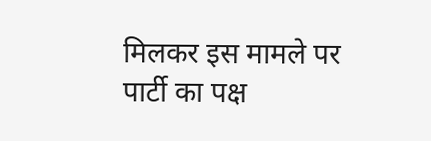मिलकर इस मामले पर पार्टी का पक्ष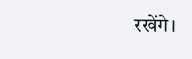रखेंगे।